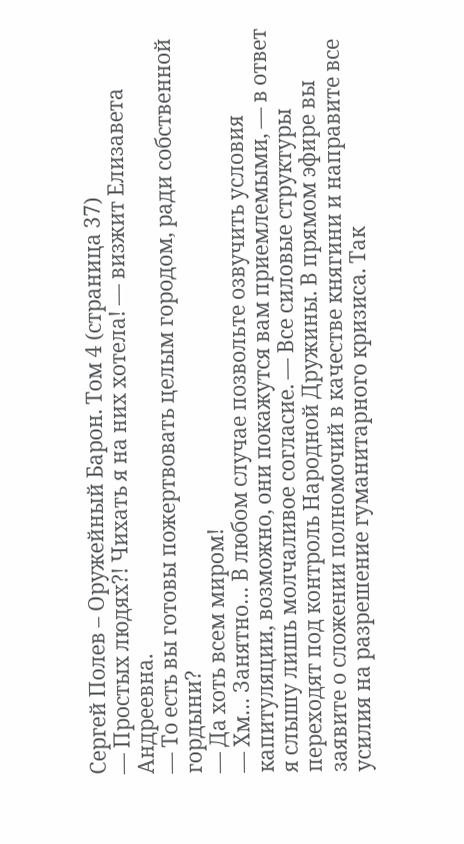Сергей Полев – Оружейный Барон. Том 4 (страница 37)
— Простых людях?! Чихать я на них хотела! — визжит Елизавета Андреевна.
— То есть вы готовы пожертвовать целым городом, ради собственной гордыни?
— Да хоть всем миром!
— Хм… Занятно… В любом случае позвольте озвучить условия капитуляции, возможно, они покажутся вам приемлемыми, — в ответ я слышу лишь молчаливое согласие. — Все силовые структуры переходят под контроль Народной Дружины. В прямом эфире вы заявите о сложении полномочий в качестве княгини и направите все усилия на разрешение гуманитарного кризиса. Так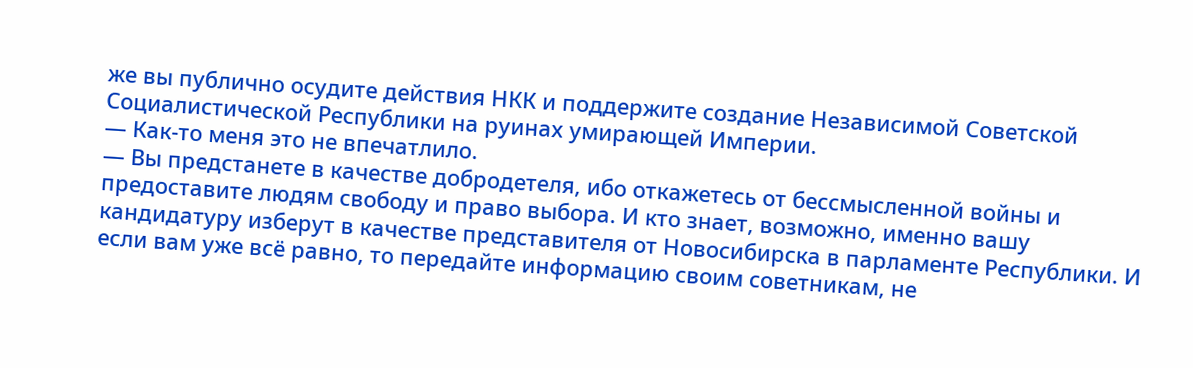же вы публично осудите действия НКК и поддержите создание Независимой Советской Социалистической Республики на руинах умирающей Империи.
— Как-то меня это не впечатлило.
— Вы предстанете в качестве добродетеля, ибо откажетесь от бессмысленной войны и предоставите людям свободу и право выбора. И кто знает, возможно, именно вашу кандидатуру изберут в качестве представителя от Новосибирска в парламенте Республики. И если вам уже всё равно, то передайте информацию своим советникам, не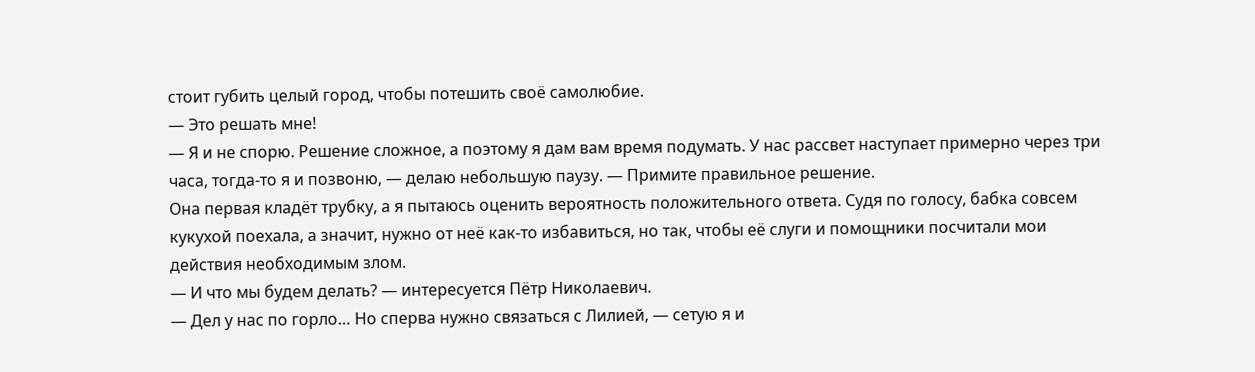стоит губить целый город, чтобы потешить своё самолюбие.
— Это решать мне!
— Я и не спорю. Решение сложное, а поэтому я дам вам время подумать. У нас рассвет наступает примерно через три часа, тогда-то я и позвоню, — делаю небольшую паузу. — Примите правильное решение.
Она первая кладёт трубку, а я пытаюсь оценить вероятность положительного ответа. Судя по голосу, бабка совсем кукухой поехала, а значит, нужно от неё как-то избавиться, но так, чтобы её слуги и помощники посчитали мои действия необходимым злом.
— И что мы будем делать? — интересуется Пётр Николаевич.
— Дел у нас по горло… Но сперва нужно связаться с Лилией, — сетую я и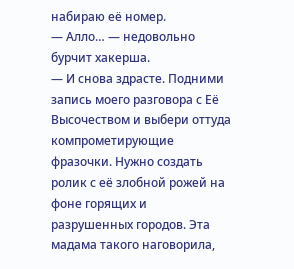набираю её номер.
— Алло… — недовольно бурчит хакерша.
— И снова здрасте. Подними запись моего разговора с Её Высочеством и выбери оттуда компрометирующие фразочки. Нужно создать ролик с её злобной рожей на фоне горящих и разрушенных городов. Эта мадама такого наговорила,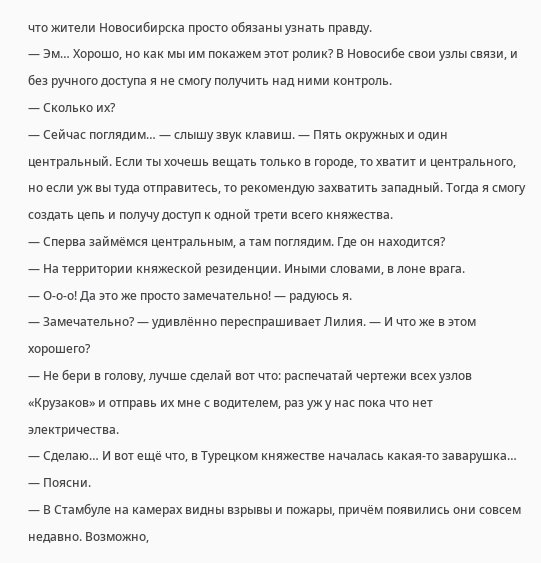что жители Новосибирска просто обязаны узнать правду.
— Эм… Хорошо, но как мы им покажем этот ролик? В Новосибе свои узлы связи, и без ручного доступа я не смогу получить над ними контроль.
— Сколько их?
— Сейчас поглядим… — слышу звук клавиш. — Пять окружных и один центральный. Если ты хочешь вещать только в городе, то хватит и центрального, но если уж вы туда отправитесь, то рекомендую захватить западный. Тогда я смогу создать цепь и получу доступ к одной трети всего княжества.
— Сперва займёмся центральным, а там поглядим. Где он находится?
— На территории княжеской резиденции. Иными словами, в лоне врага.
— О-о-о! Да это же просто замечательно! — радуюсь я.
— Замечательно? — удивлённо переспрашивает Лилия. — И что же в этом хорошего?
— Не бери в голову, лучше сделай вот что: распечатай чертежи всех узлов «Крузаков» и отправь их мне с водителем, раз уж у нас пока что нет электричества.
— Сделаю… И вот ещё что, в Турецком княжестве началась какая-то заварушка…
— Поясни.
— В Стамбуле на камерах видны взрывы и пожары, причём появились они совсем недавно. Возможно,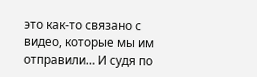это как-то связано с видео, которые мы им отправили… И судя по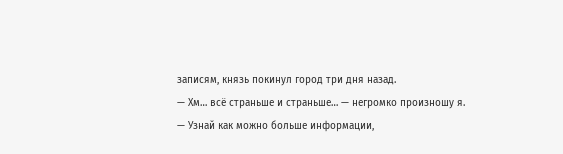записям, князь покинул город три дня назад.
— Хм… всё страньше и страньше… — негромко произношу я. — Узнай как можно больше информации,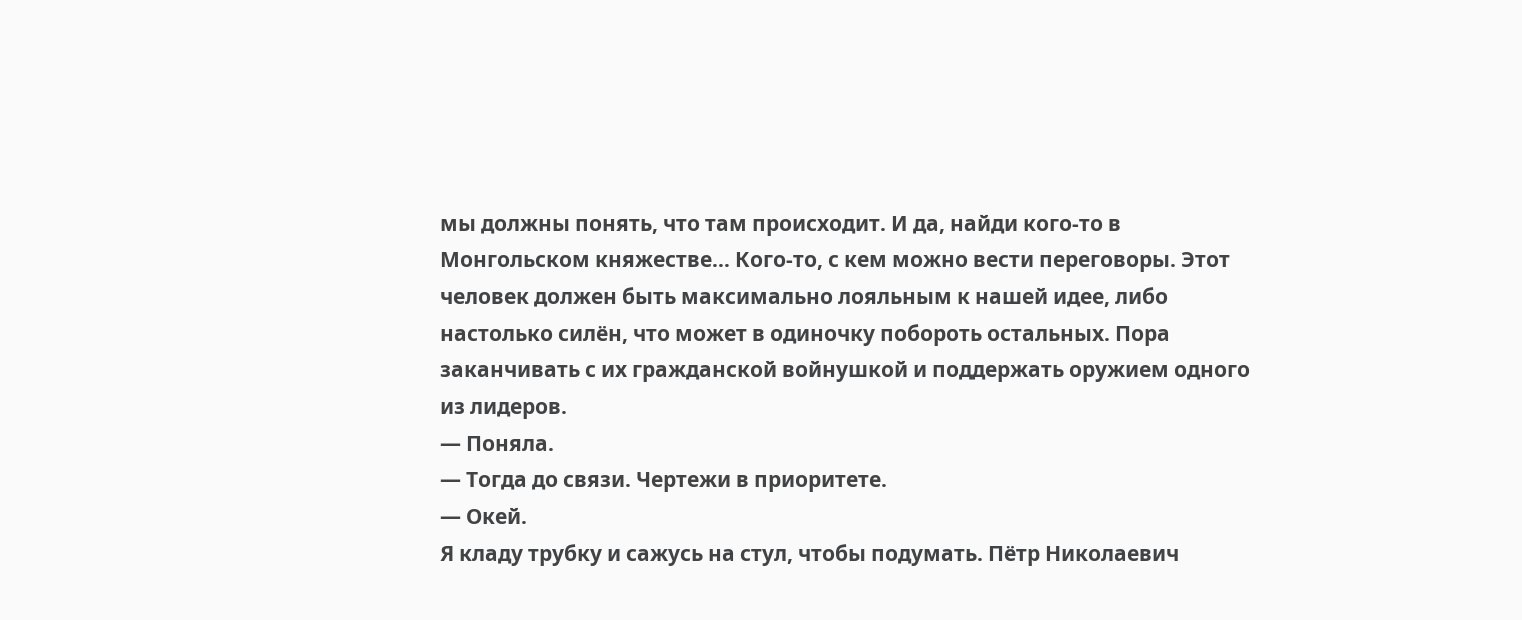мы должны понять, что там происходит. И да, найди кого-то в Монгольском княжестве… Кого-то, с кем можно вести переговоры. Этот человек должен быть максимально лояльным к нашей идее, либо настолько силён, что может в одиночку побороть остальных. Пора заканчивать с их гражданской войнушкой и поддержать оружием одного из лидеров.
— Поняла.
— Тогда до связи. Чертежи в приоритете.
— Окей.
Я кладу трубку и сажусь на стул, чтобы подумать. Пётр Николаевич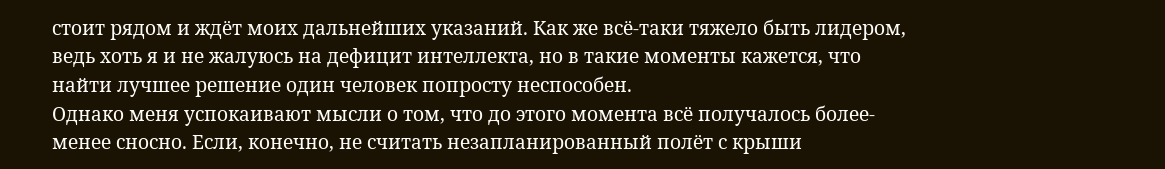стоит рядом и ждёт моих дальнейших указаний. Как же всё-таки тяжело быть лидером, ведь хоть я и не жалуюсь на дефицит интеллекта, но в такие моменты кажется, что найти лучшее решение один человек попросту неспособен.
Однако меня успокаивают мысли о том, что до этого момента всё получалось более-менее сносно. Если, конечно, не считать незапланированный полёт с крыши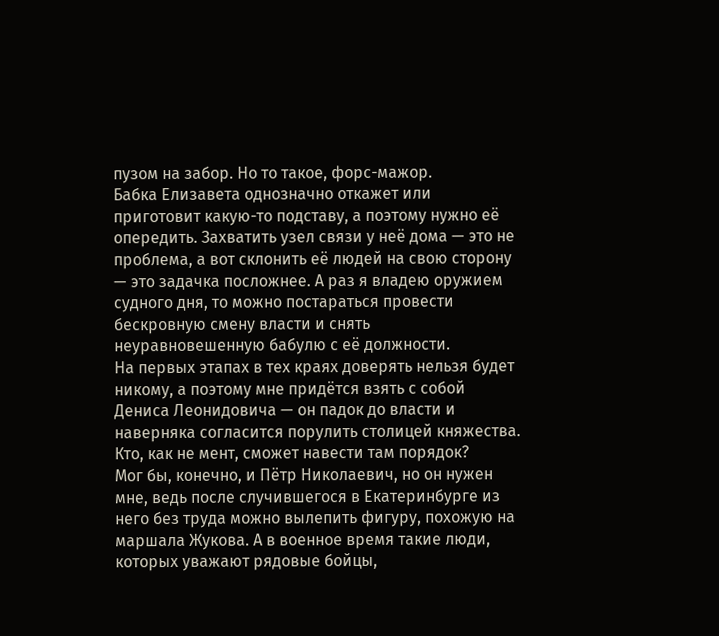пузом на забор. Но то такое, форс-мажор.
Бабка Елизавета однозначно откажет или приготовит какую-то подставу, а поэтому нужно её опередить. Захватить узел связи у неё дома — это не проблема, а вот склонить её людей на свою сторону — это задачка посложнее. А раз я владею оружием судного дня, то можно постараться провести бескровную смену власти и снять неуравновешенную бабулю с её должности.
На первых этапах в тех краях доверять нельзя будет никому, а поэтому мне придётся взять с собой Дениса Леонидовича — он падок до власти и наверняка согласится порулить столицей княжества. Кто, как не мент, сможет навести там порядок?
Мог бы, конечно, и Пётр Николаевич, но он нужен мне, ведь после случившегося в Екатеринбурге из него без труда можно вылепить фигуру, похожую на маршала Жукова. А в военное время такие люди, которых уважают рядовые бойцы,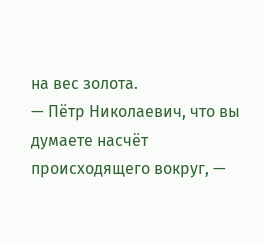на вес золота.
— Пётр Николаевич, что вы думаете насчёт происходящего вокруг, —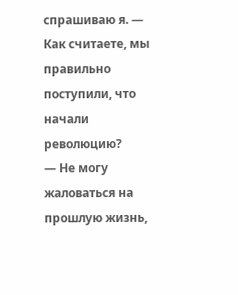спрашиваю я. — Как считаете, мы правильно поступили, что начали революцию?
— Не могу жаловаться на прошлую жизнь,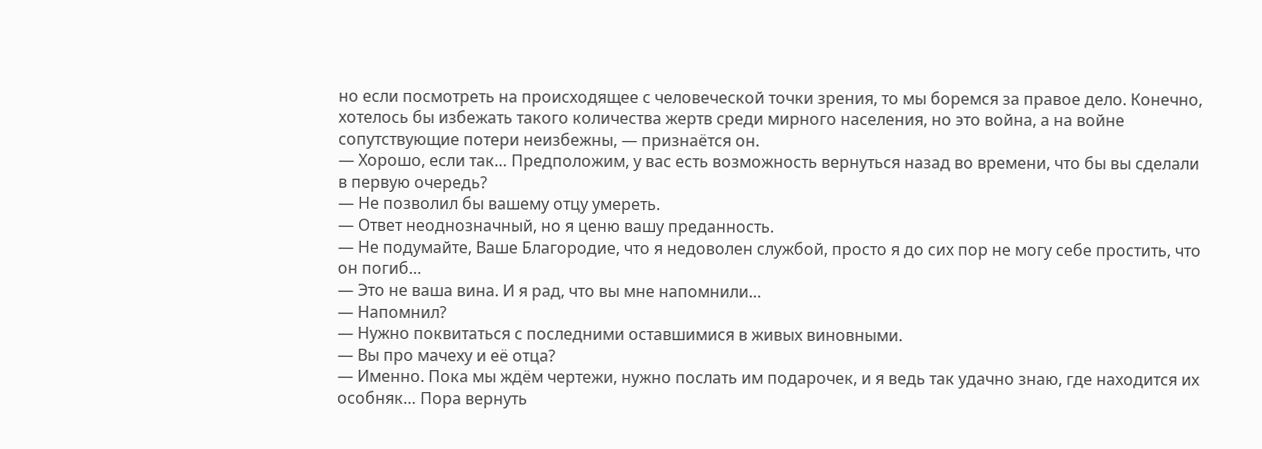но если посмотреть на происходящее с человеческой точки зрения, то мы боремся за правое дело. Конечно, хотелось бы избежать такого количества жертв среди мирного населения, но это война, а на войне сопутствующие потери неизбежны, — признаётся он.
— Хорошо, если так… Предположим, у вас есть возможность вернуться назад во времени, что бы вы сделали в первую очередь?
— Не позволил бы вашему отцу умереть.
— Ответ неоднозначный, но я ценю вашу преданность.
— Не подумайте, Ваше Благородие, что я недоволен службой, просто я до сих пор не могу себе простить, что он погиб…
— Это не ваша вина. И я рад, что вы мне напомнили…
— Напомнил?
— Нужно поквитаться с последними оставшимися в живых виновными.
— Вы про мачеху и её отца?
— Именно. Пока мы ждём чертежи, нужно послать им подарочек, и я ведь так удачно знаю, где находится их особняк… Пора вернуть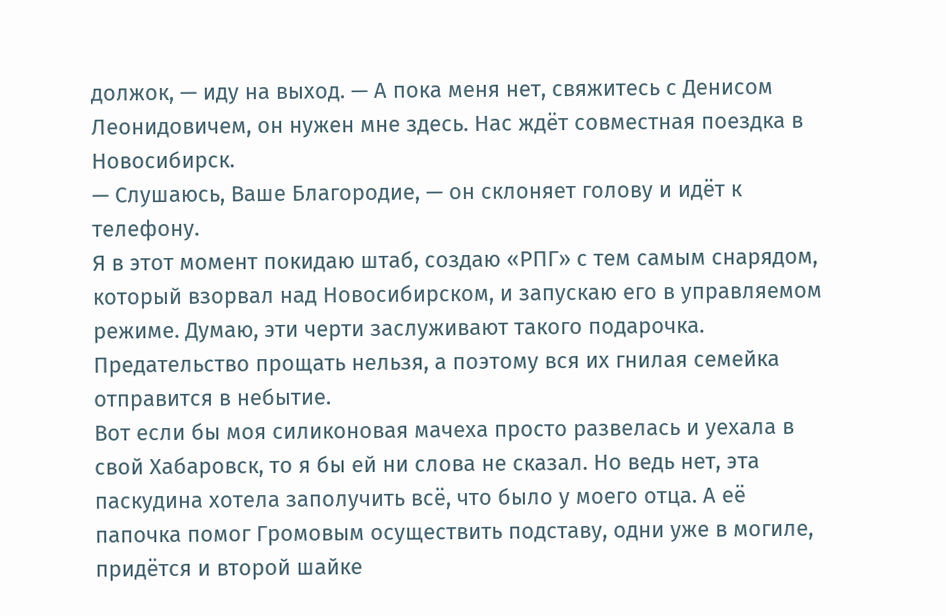должок, — иду на выход. — А пока меня нет, свяжитесь с Денисом Леонидовичем, он нужен мне здесь. Нас ждёт совместная поездка в Новосибирск.
— Слушаюсь, Ваше Благородие, — он склоняет голову и идёт к телефону.
Я в этот момент покидаю штаб, создаю «РПГ» с тем самым снарядом, который взорвал над Новосибирском, и запускаю его в управляемом режиме. Думаю, эти черти заслуживают такого подарочка. Предательство прощать нельзя, а поэтому вся их гнилая семейка отправится в небытие.
Вот если бы моя силиконовая мачеха просто развелась и уехала в свой Хабаровск, то я бы ей ни слова не сказал. Но ведь нет, эта паскудина хотела заполучить всё, что было у моего отца. А её папочка помог Громовым осуществить подставу, одни уже в могиле, придётся и второй шайке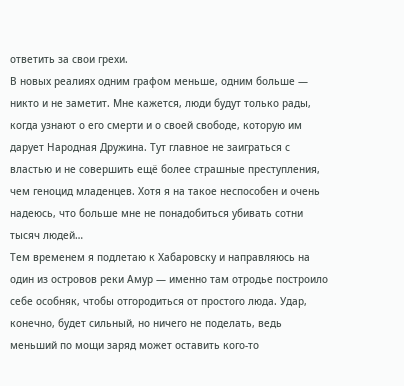ответить за свои грехи.
В новых реалиях одним графом меньше, одним больше — никто и не заметит. Мне кажется, люди будут только рады, когда узнают о его смерти и о своей свободе, которую им дарует Народная Дружина. Тут главное не заиграться с властью и не совершить ещё более страшные преступления, чем геноцид младенцев. Хотя я на такое неспособен и очень надеюсь, что больше мне не понадобиться убивать сотни тысяч людей…
Тем временем я подлетаю к Хабаровску и направляюсь на один из островов реки Амур — именно там отродье построило себе особняк, чтобы отгородиться от простого люда. Удар, конечно, будет сильный, но ничего не поделать, ведь меньший по мощи заряд может оставить кого-то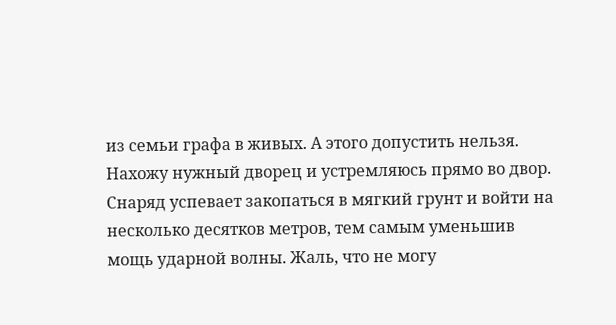из семьи графа в живых. А этого допустить нельзя.
Нахожу нужный дворец и устремляюсь прямо во двор. Снаряд успевает закопаться в мягкий грунт и войти на несколько десятков метров, тем самым уменьшив мощь ударной волны. Жаль, что не могу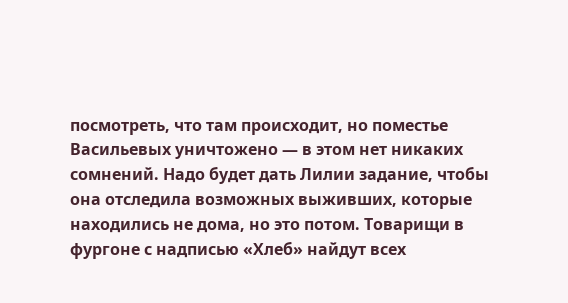посмотреть, что там происходит, но поместье Васильевых уничтожено — в этом нет никаких сомнений. Надо будет дать Лилии задание, чтобы она отследила возможных выживших, которые находились не дома, но это потом. Товарищи в фургоне с надписью «Хлеб» найдут всех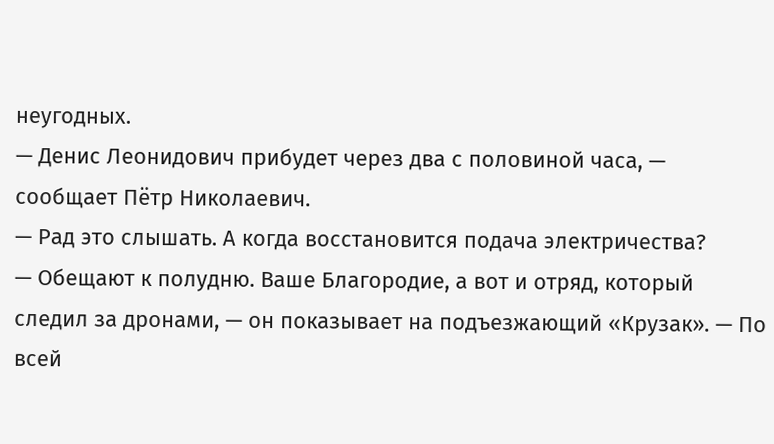неугодных.
— Денис Леонидович прибудет через два с половиной часа, — сообщает Пётр Николаевич.
— Рад это слышать. А когда восстановится подача электричества?
— Обещают к полудню. Ваше Благородие, а вот и отряд, который следил за дронами, — он показывает на подъезжающий «Крузак». — По всей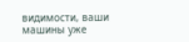видимости, ваши машины уже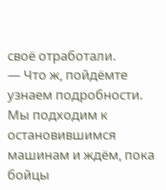своё отработали.
— Что ж, пойдёмте узнаем подробности.
Мы подходим к остановившимся машинам и ждём, пока бойцы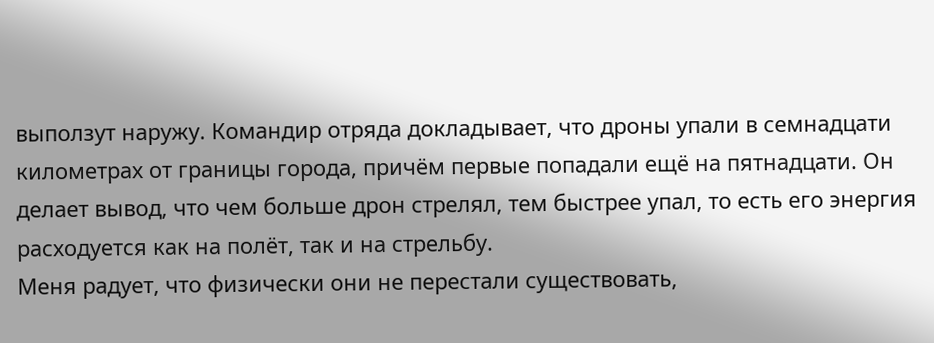выползут наружу. Командир отряда докладывает, что дроны упали в семнадцати километрах от границы города, причём первые попадали ещё на пятнадцати. Он делает вывод, что чем больше дрон стрелял, тем быстрее упал, то есть его энергия расходуется как на полёт, так и на стрельбу.
Меня радует, что физически они не перестали существовать,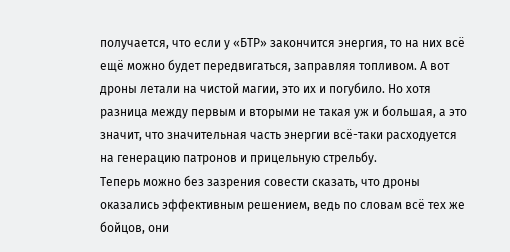получается, что если у «БТР» закончится энергия, то на них всё ещё можно будет передвигаться, заправляя топливом. А вот дроны летали на чистой магии, это их и погубило. Но хотя разница между первым и вторыми не такая уж и большая, а это значит, что значительная часть энергии всё-таки расходуется на генерацию патронов и прицельную стрельбу.
Теперь можно без зазрения совести сказать, что дроны оказались эффективным решением, ведь по словам всё тех же бойцов, они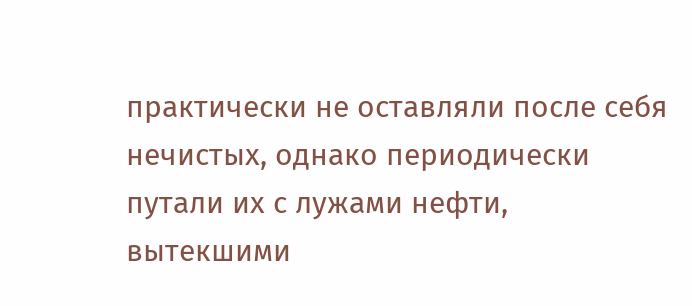практически не оставляли после себя нечистых, однако периодически путали их с лужами нефти, вытекшими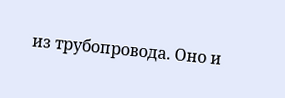из трубопровода. Оно и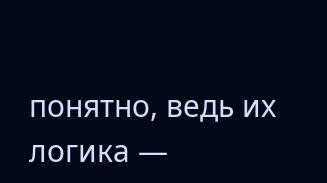понятно, ведь их логика —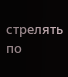стрелять по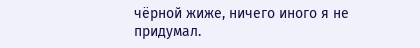чёрной жиже, ничего иного я не придумал.